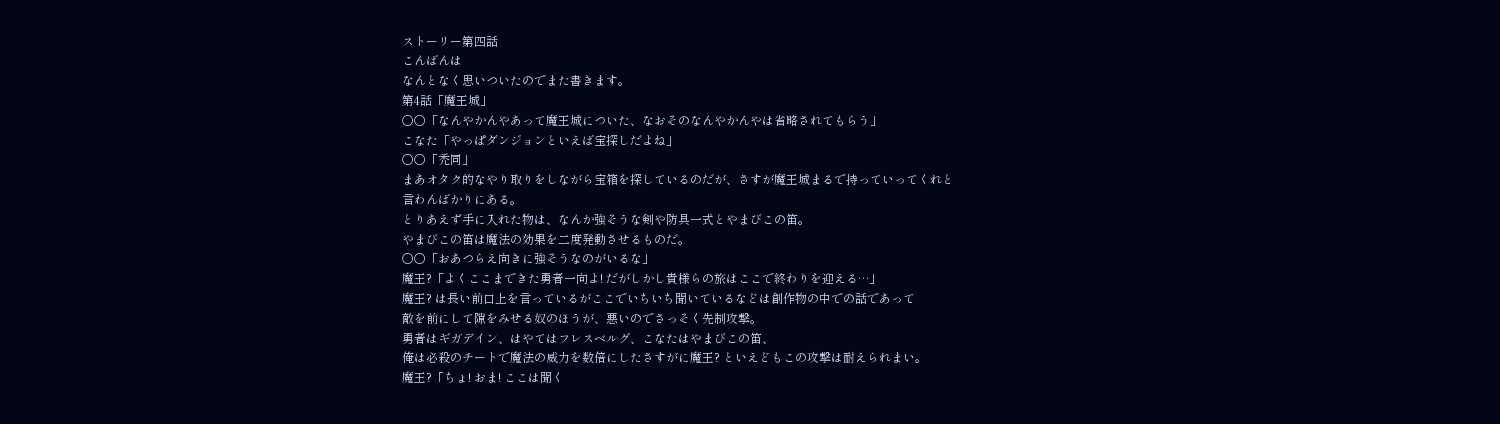ストーリー第四話
こんばんは
なんとなく思いついたのでまた書きます。
第4話「魔王城」
〇〇「なんやかんやあって魔王城についた、なおそのなんやかんやは省略されてもらう」
こなた「やっぱダンジョンといえば宝探しだよね」
〇〇「禿同」
まあオタク的なやり取りをしながら宝箱を探しているのだが、さすが魔王城まるで持っていってくれと
言わんばかりにある。
とりあえず手に入れた物は、なんか強そうな剣や防具一式とやまびこの笛。
やまびこの笛は魔法の効果を二度発動させるものだ。
〇〇「おあつらえ向きに強そうなのがいるな」
魔王?「よくここまできた勇者一向よ! だがしかし貴様らの旅はここで終わりを迎える…」
魔王? は長い前口上を言っているがここでいちいち聞いているなどは創作物の中での話であって
敵を前にして隙をみせる奴のほうが、悪いのでさっそく先制攻撃。
勇者はギガデイン、はやてはフレスベルグ、こなたはやまびこの笛、
俺は必殺のチートで魔法の威力を数倍にしたさすがに魔王? といえどもこの攻撃は耐えられまい。
魔王?「ちょ! おま! ここは聞く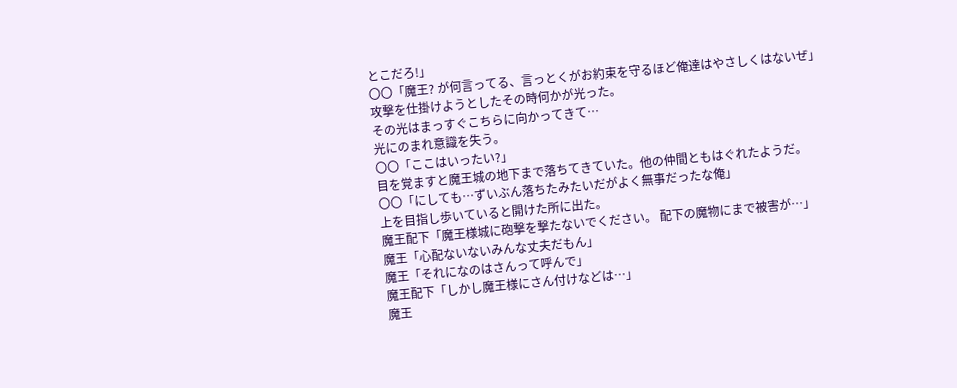とこだろ!」
〇〇「魔王? が何言ってる、言っとくがお約束を守るほど俺達はやさしくはないぜ」
攻撃を仕掛けようとしたその時何かが光った。
その光はまっすぐこちらに向かってきて…
光にのまれ意識を失う。
〇〇「ここはいったい?」
目を覚ますと魔王城の地下まで落ちてきていた。他の仲間ともはぐれたようだ。
〇〇「にしても…ずいぶん落ちたみたいだがよく無事だったな俺」
上を目指し歩いていると開けた所に出た。
魔王配下「魔王様城に砲撃を撃たないでください。 配下の魔物にまで被害が…」
魔王「心配ないないみんな丈夫だもん」
魔王「それになのはさんって呼んで」
魔王配下「しかし魔王様にさん付けなどは…」
魔王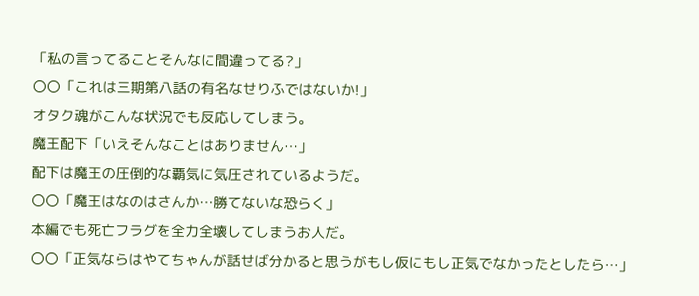「私の言ってることそんなに間違ってる?」
〇〇「これは三期第八話の有名なせりふではないか!」
オタク魂がこんな状況でも反応してしまう。
魔王配下「いえそんなことはありません…」
配下は魔王の圧倒的な覇気に気圧されているようだ。
〇〇「魔王はなのはさんか…勝てないな恐らく」
本編でも死亡フラグを全力全壊してしまうお人だ。
〇〇「正気ならはやてちゃんが話せば分かると思うがもし仮にもし正気でなかったとしたら…」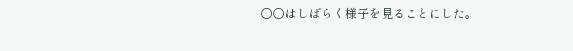〇〇はしばらく様子を見ることにした。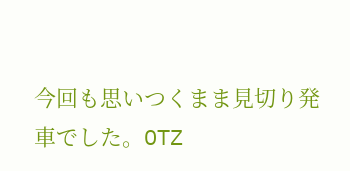今回も思いつくまま見切り発車でした。OTZ